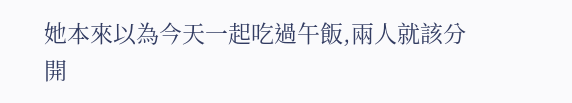她本來以為今天一起吃過午飯,兩人就該分開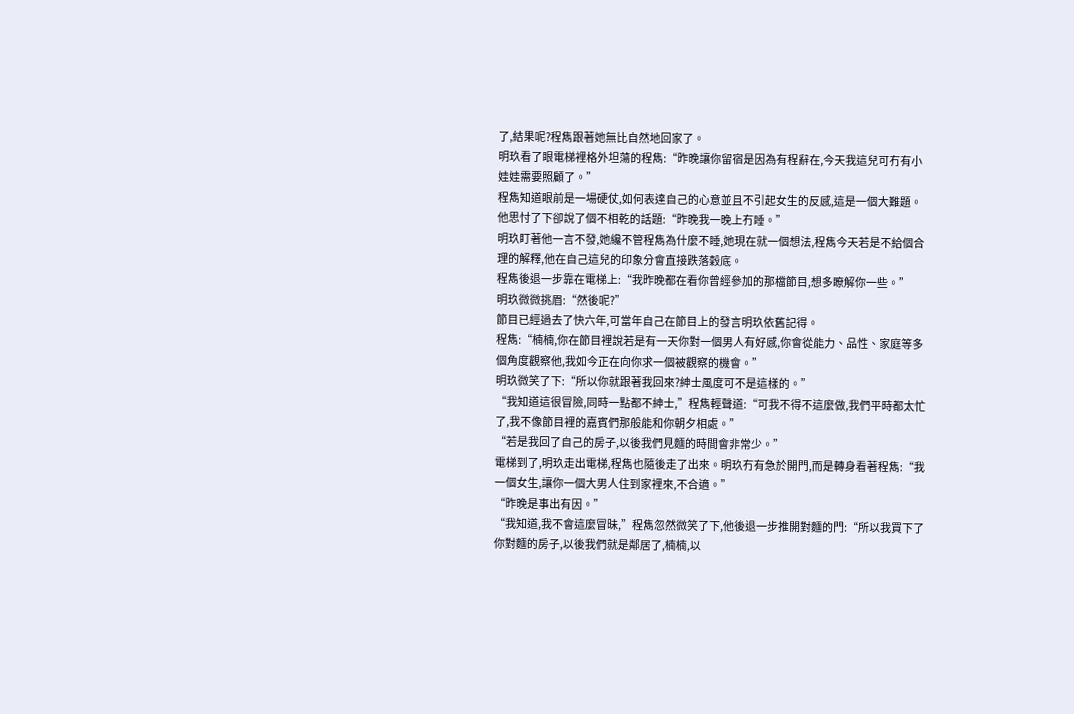了,結果呢?程雋跟著她無比自然地回家了。
明玖看了眼電梯裡格外坦蕩的程雋:“昨晚讓你留宿是因為有程辭在,今天我這兒可冇有小娃娃需要照顧了。”
程雋知道眼前是一場硬仗,如何表達自己的心意並且不引起女生的反感,這是一個大難題。
他思忖了下卻說了個不相乾的話題:“昨晚我一晚上冇睡。”
明玖盯著他一言不發,她纔不管程雋為什麼不睡,她現在就一個想法,程雋今天若是不給個合理的解釋,他在自己這兒的印象分會直接跌落穀底。
程雋後退一步靠在電梯上:“我昨晚都在看你曾經參加的那檔節目,想多瞭解你一些。”
明玖微微挑眉:“然後呢?”
節目已經過去了快六年,可當年自己在節目上的發言明玖依舊記得。
程雋:“楠楠,你在節目裡說若是有一天你對一個男人有好感,你會從能力、品性、家庭等多個角度觀察他,我如今正在向你求一個被觀察的機會。”
明玖微笑了下:“所以你就跟著我回來?紳士風度可不是這樣的。”
“我知道這很冒險,同時一點都不紳士,”程雋輕聲道:“可我不得不這麼做,我們平時都太忙了,我不像節目裡的嘉賓們那般能和你朝夕相處。”
“若是我回了自己的房子,以後我們見麵的時間會非常少。”
電梯到了,明玖走出電梯,程雋也隨後走了出來。明玖冇有急於開門,而是轉身看著程雋:“我一個女生,讓你一個大男人住到家裡來,不合適。”
“昨晚是事出有因。”
“我知道,我不會這麼冒昧,”程雋忽然微笑了下,他後退一步推開對麵的門:“所以我買下了你對麵的房子,以後我們就是鄰居了,楠楠,以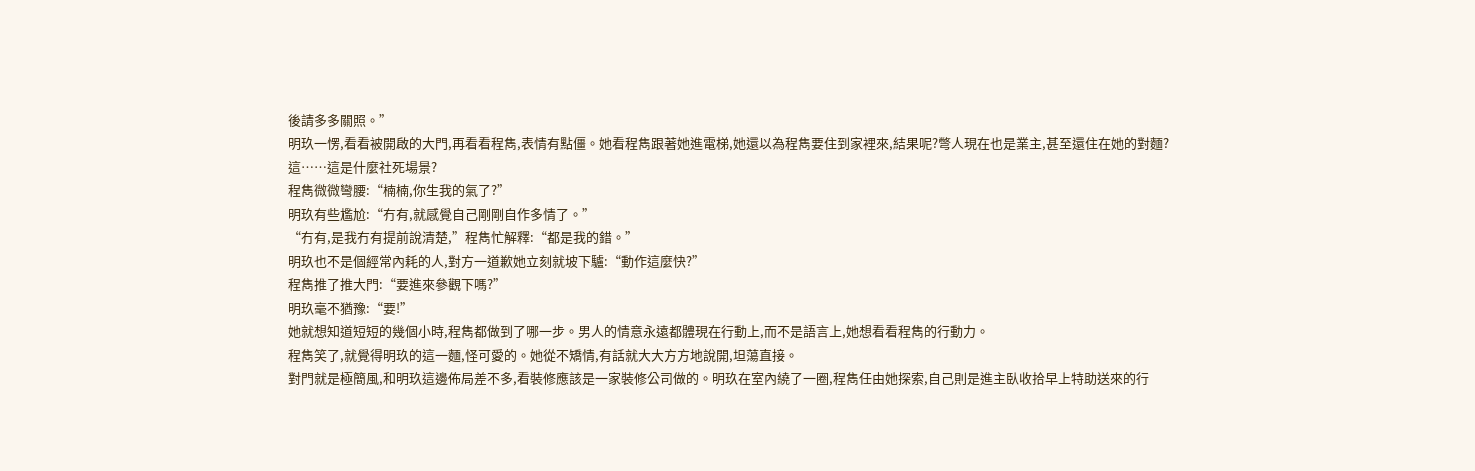後請多多關照。”
明玖一愣,看看被開啟的大門,再看看程雋,表情有點僵。她看程雋跟著她進電梯,她還以為程雋要住到家裡來,結果呢?彆人現在也是業主,甚至還住在她的對麵?
這……這是什麼社死場景?
程雋微微彎腰:“楠楠,你生我的氣了?”
明玖有些尷尬:“冇有,就感覺自己剛剛自作多情了。”
“冇有,是我冇有提前說清楚,”程雋忙解釋:“都是我的錯。”
明玖也不是個經常內耗的人,對方一道歉她立刻就坡下驢:“動作這麼快?”
程雋推了推大門:“要進來參觀下嗎?”
明玖毫不猶豫:“要!”
她就想知道短短的幾個小時,程雋都做到了哪一步。男人的情意永遠都體現在行動上,而不是語言上,她想看看程雋的行動力。
程雋笑了,就覺得明玖的這一麵,怪可愛的。她從不矯情,有話就大大方方地說開,坦蕩直接。
對門就是極簡風,和明玖這邊佈局差不多,看裝修應該是一家裝修公司做的。明玖在室內繞了一圈,程雋任由她探索,自己則是進主臥收拾早上特助送來的行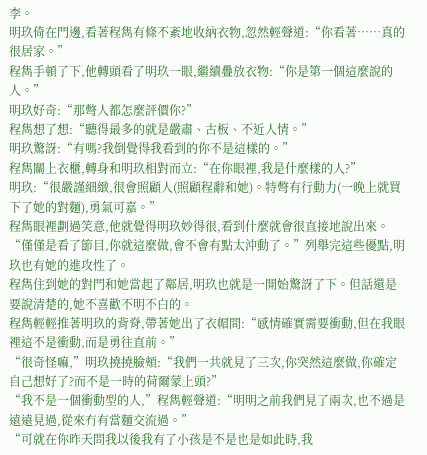李。
明玖倚在門邊,看著程雋有條不紊地收納衣物,忽然輕聲道:“你看著……真的很居家。”
程雋手頓了下,他轉頭看了明玖一眼,繼續疊放衣物:“你是第一個這麼說的人。”
明玖好奇:“那彆人都怎麼評價你?”
程雋想了想:“聽得最多的就是嚴肅、古板、不近人情。”
明玖驚訝:“有嗎?我倒覺得我看到的你不是這樣的。”
程雋關上衣櫃,轉身和明玖相對而立:“在你眼裡,我是什麼樣的人?”
明玖:“很嚴謹細緻,很會照顧人(照顧程辭和她)。特彆有行動力(一晚上就買下了她的對麵),勇氣可嘉。”
程雋眼裡劃過笑意,他就覺得明玖妙得很,看到什麼就會很直接地說出來。
“僅僅是看了節目,你就這麼做,會不會有點太沖動了。”列舉完這些優點,明玖也有她的進攻性了。
程雋住到她的對門和她當起了鄰居,明玖也就是一開始驚訝了下。但話還是要說清楚的,她不喜歡不明不白的。
程雋輕輕推著明玖的背脊,帶著她出了衣帽間:“感情確實需要衝動,但在我眼裡這不是衝動,而是勇往直前。”
“很奇怪嘛,”明玖撓撓臉頰:“我們一共就見了三次,你突然這麼做,你確定自己想好了?而不是一時的荷爾蒙上頭?”
“我不是一個衝動型的人,”程雋輕聲道:“明明之前我們見了兩次,也不過是遠遠見過,從來冇有當麵交流過。”
“可就在你昨天問我以後我有了小孩是不是也是如此時,我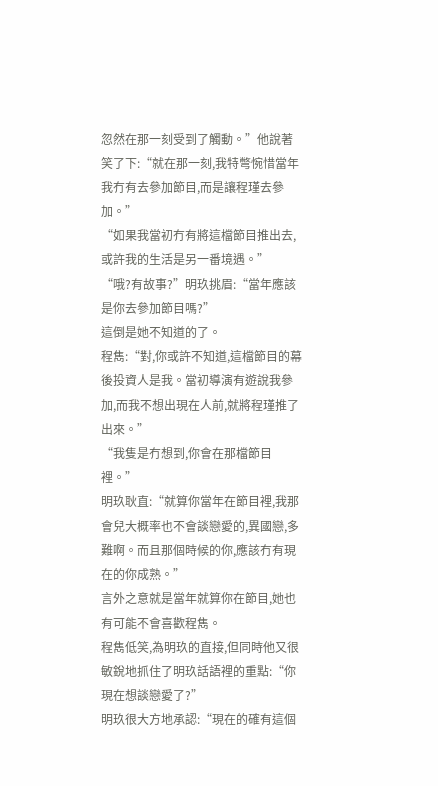忽然在那一刻受到了觸動。”他說著笑了下:“就在那一刻,我特彆惋惜當年我冇有去參加節目,而是讓程瑾去參加。”
“如果我當初冇有將這檔節目推出去,或許我的生活是另一番境遇。”
“哦?有故事?”明玖挑眉:“當年應該是你去參加節目嗎?”
這倒是她不知道的了。
程雋:“對,你或許不知道,這檔節目的幕後投資人是我。當初導演有遊說我參加,而我不想出現在人前,就將程瑾推了出來。”
“我隻是冇想到,你會在那檔節目裡。”
明玖耿直:“就算你當年在節目裡,我那會兒大概率也不會談戀愛的,異國戀,多難啊。而且那個時候的你,應該冇有現在的你成熟。”
言外之意就是當年就算你在節目,她也有可能不會喜歡程雋。
程雋低笑,為明玖的直接,但同時他又很敏銳地抓住了明玖話語裡的重點:“你現在想談戀愛了?”
明玖很大方地承認:“現在的確有這個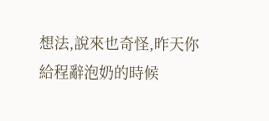想法,說來也奇怪,昨天你給程辭泡奶的時候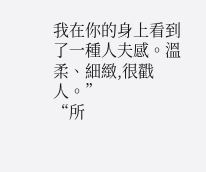我在你的身上看到了一種人夫感。溫柔、細緻,很戳人。”
“所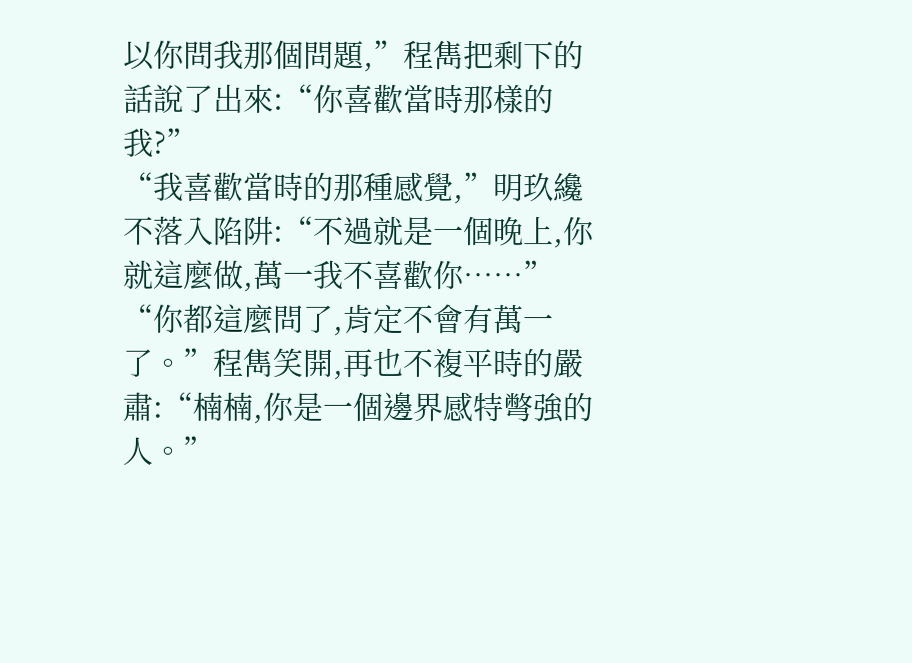以你問我那個問題,”程雋把剩下的話說了出來:“你喜歡當時那樣的我?”
“我喜歡當時的那種感覺,”明玖纔不落入陷阱:“不過就是一個晚上,你就這麼做,萬一我不喜歡你……”
“你都這麼問了,肯定不會有萬一了。”程雋笑開,再也不複平時的嚴肅:“楠楠,你是一個邊界感特彆強的人。”